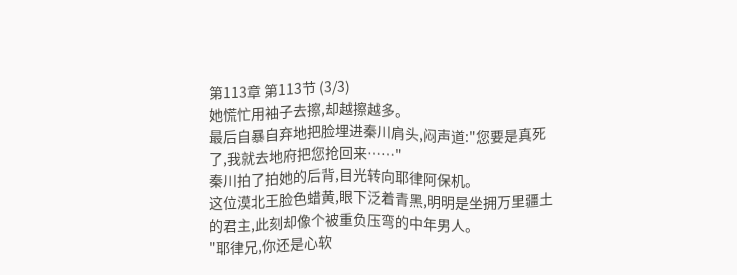第113章 第113节 (3/3)
她慌忙用袖子去擦,却越擦越多。
最后自暴自弃地把脸埋进秦川肩头,闷声道:"您要是真死了,我就去地府把您抢回来……"
秦川拍了拍她的后背,目光转向耶律阿保机。
这位漠北王脸色蜡黄,眼下泛着青黑,明明是坐拥万里疆土的君主,此刻却像个被重负压弯的中年男人。
"耶律兄,你还是心软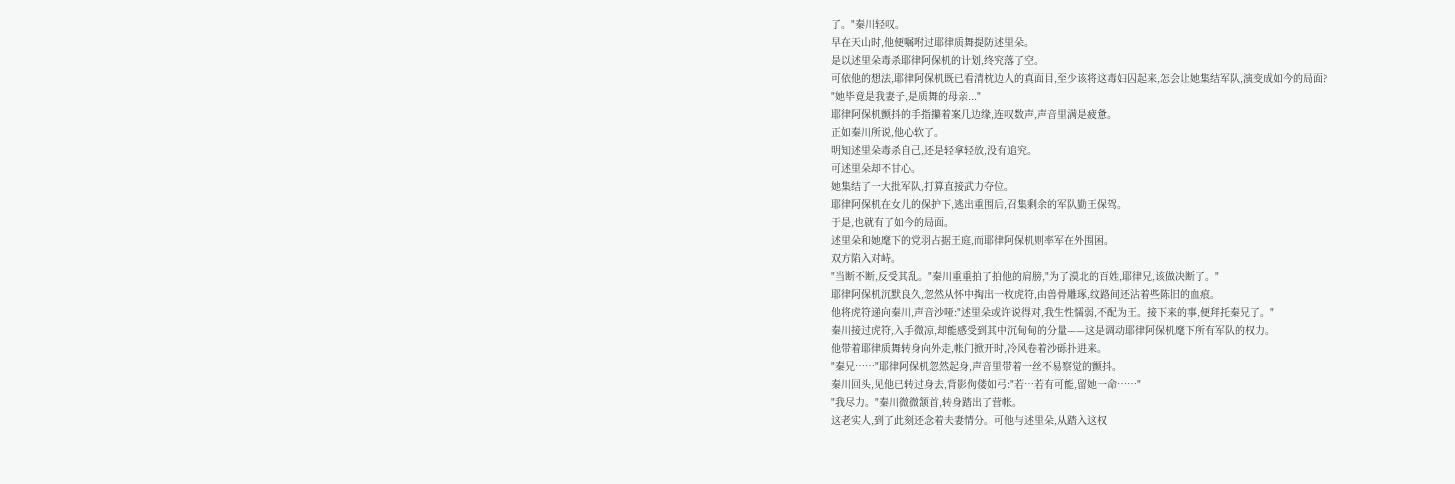了。"秦川轻叹。
早在天山时,他便嘱咐过耶律质舞提防述里朵。
是以述里朵毒杀耶律阿保机的计划,终究落了空。
可依他的想法,耶律阿保机既已看清枕边人的真面目,至少该将这毒妇囚起来,怎会让她集结军队,演变成如今的局面?
"她毕竟是我妻子,是质舞的母亲..."
耶律阿保机颤抖的手指攥着案几边缘,连叹数声,声音里满是疲惫。
正如秦川所说,他心软了。
明知述里朵毒杀自己,还是轻拿轻放,没有追究。
可述里朵却不甘心。
她集结了一大批军队,打算直接武力夺位。
耶律阿保机在女儿的保护下,逃出重围后,召集剩余的军队勤王保驾。
于是,也就有了如今的局面。
述里朵和她麾下的党羽占据王庭,而耶律阿保机则率军在外围困。
双方陷入对峙。
"当断不断,反受其乱。"秦川重重拍了拍他的肩膀,"为了漠北的百姓,耶律兄,该做决断了。"
耶律阿保机沉默良久,忽然从怀中掏出一枚虎符,由兽骨雕琢,纹路间还沾着些陈旧的血痕。
他将虎符递向秦川,声音沙哑:"述里朵或许说得对,我生性懦弱,不配为王。接下来的事,便拜托秦兄了。"
秦川接过虎符,入手微凉,却能感受到其中沉甸甸的分量——这是调动耶律阿保机麾下所有军队的权力。
他带着耶律质舞转身向外走,帐门掀开时,冷风卷着沙砾扑进来。
"秦兄……"耶律阿保机忽然起身,声音里带着一丝不易察觉的颤抖。
秦川回头,见他已转过身去,背影佝偻如弓:"若…若有可能,留她一命……"
"我尽力。"秦川微微颔首,转身踏出了营帐。
这老实人,到了此刻还念着夫妻情分。可他与述里朵,从踏入这权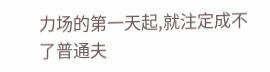力场的第一天起,就注定成不了普通夫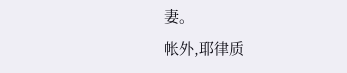妻。
帐外,耶律质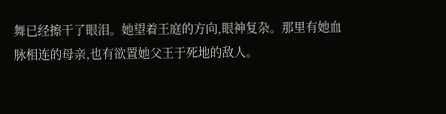舞已经擦干了眼泪。她望着王庭的方向,眼神复杂。那里有她血脉相连的母亲,也有欲置她父王于死地的敌人。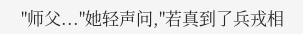"师父..."她轻声问,"若真到了兵戎相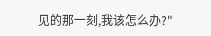见的那一刻,我该怎么办?"